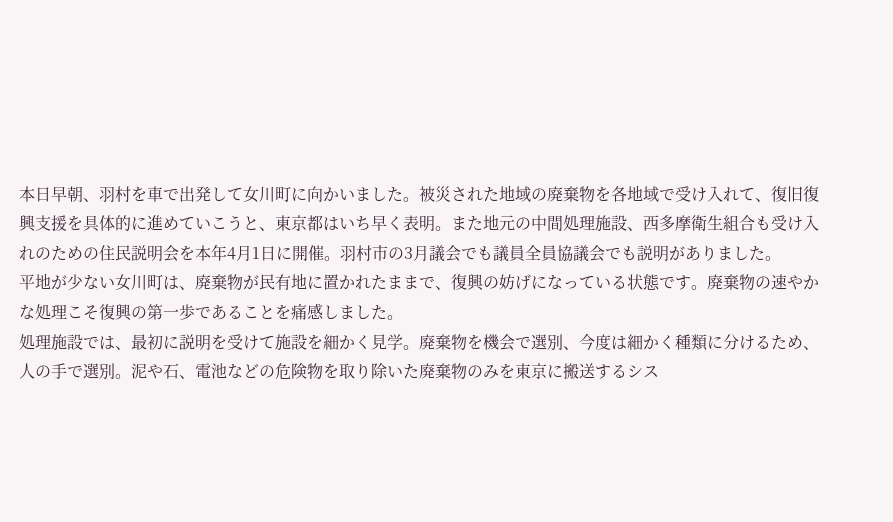本日早朝、羽村を車で出発して女川町に向かいました。被災された地域の廃棄物を各地域で受け入れて、復旧復興支援を具体的に進めていこうと、東京都はいち早く表明。また地元の中間処理施設、西多摩衛生組合も受け入れのための住民説明会を本年4月1日に開催。羽村市の3月議会でも議員全員協議会でも説明がありました。
平地が少ない女川町は、廃棄物が民有地に置かれたままで、復興の妨げになっている状態です。廃棄物の速やかな処理こそ復興の第一歩であることを痛感しました。
処理施設では、最初に説明を受けて施設を細かく見学。廃棄物を機会で選別、今度は細かく種類に分けるため、人の手で選別。泥や石、電池などの危険物を取り除いた廃棄物のみを東京に搬送するシス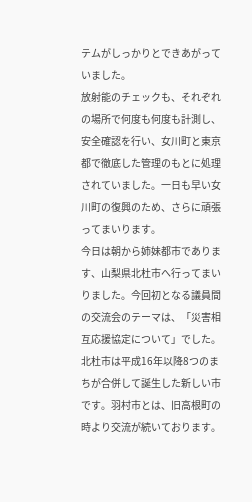テムがしっかりとできあがっていました。
放射能のチェックも、それぞれの場所で何度も何度も計測し、安全確認を行い、女川町と東京都で徹底した管理のもとに処理されていました。一日も早い女川町の復興のため、さらに頑張ってまいります。
今日は朝から姉妹都市であります、山梨県北杜市へ行ってまいりました。今回初となる議員間の交流会のテーマは、「災害相互応援協定について」でした。
北杜市は平成16年以降8つのまちが合併して誕生した新しい市です。羽村市とは、旧高根町の時より交流が続いております。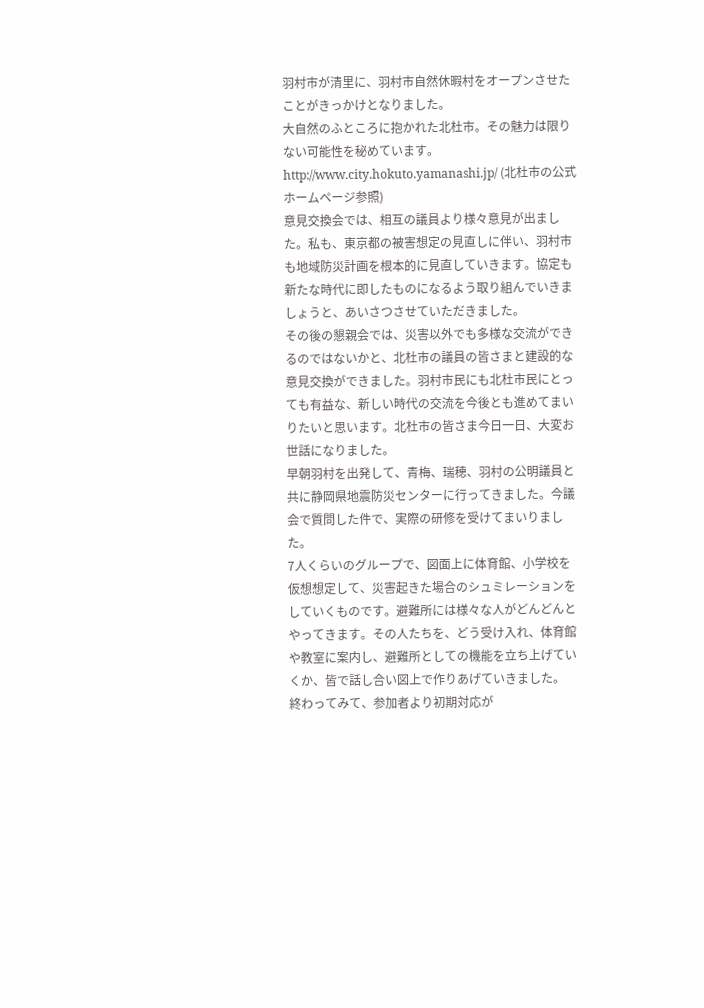羽村市が清里に、羽村市自然休暇村をオープンさせたことがきっかけとなりました。
大自然のふところに抱かれた北杜市。その魅力は限りない可能性を秘めています。
http://www.city.hokuto.yamanashi.jp/ (北杜市の公式ホームページ参照)
意見交換会では、相互の議員より様々意見が出ました。私も、東京都の被害想定の見直しに伴い、羽村市も地域防災計画を根本的に見直していきます。協定も新たな時代に即したものになるよう取り組んでいきましょうと、あいさつさせていただきました。
その後の懇親会では、災害以外でも多様な交流ができるのではないかと、北杜市の議員の皆さまと建設的な意見交換ができました。羽村市民にも北杜市民にとっても有益な、新しい時代の交流を今後とも進めてまいりたいと思います。北杜市の皆さま今日一日、大変お世話になりました。
早朝羽村を出発して、青梅、瑞穂、羽村の公明議員と共に静岡県地震防災センターに行ってきました。今議会で質問した件で、実際の研修を受けてまいりました。
7人くらいのグループで、図面上に体育館、小学校を仮想想定して、災害起きた場合のシュミレーションをしていくものです。避難所には様々な人がどんどんとやってきます。その人たちを、どう受け入れ、体育館や教室に案内し、避難所としての機能を立ち上げていくか、皆で話し合い図上で作りあげていきました。
終わってみて、参加者より初期対応が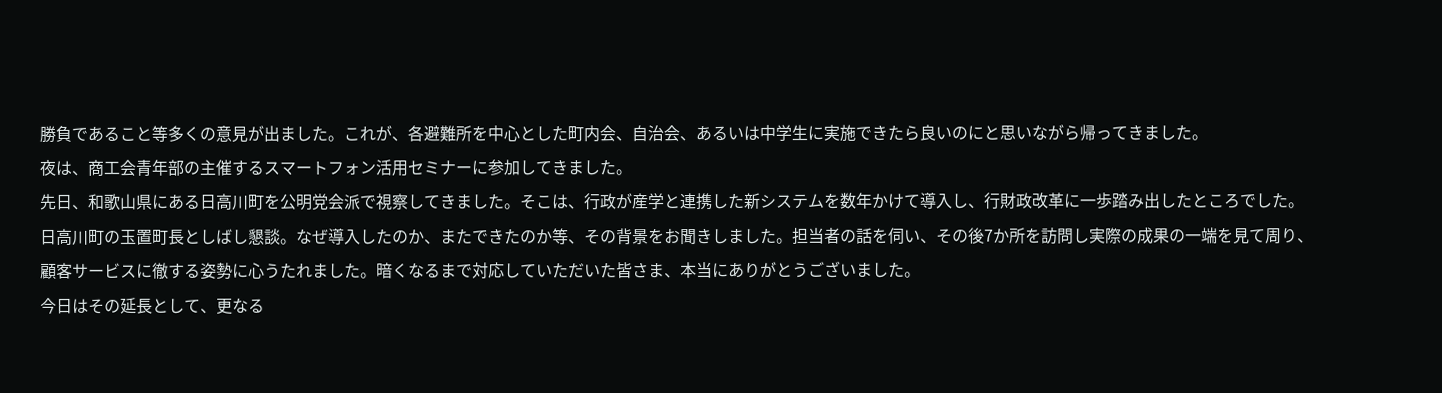勝負であること等多くの意見が出ました。これが、各避難所を中心とした町内会、自治会、あるいは中学生に実施できたら良いのにと思いながら帰ってきました。
夜は、商工会青年部の主催するスマートフォン活用セミナーに参加してきました。
先日、和歌山県にある日高川町を公明党会派で視察してきました。そこは、行政が産学と連携した新システムを数年かけて導入し、行財政改革に一歩踏み出したところでした。
日高川町の玉置町長としばし懇談。なぜ導入したのか、またできたのか等、その背景をお聞きしました。担当者の話を伺い、その後7か所を訪問し実際の成果の一端を見て周り、顧客サービスに徹する姿勢に心うたれました。暗くなるまで対応していただいた皆さま、本当にありがとうございました。
今日はその延長として、更なる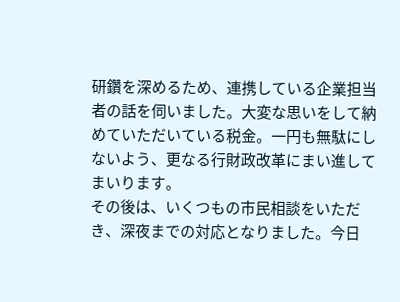研鑽を深めるため、連携している企業担当者の話を伺いました。大変な思いをして納めていただいている税金。一円も無駄にしないよう、更なる行財政改革にまい進してまいります。
その後は、いくつもの市民相談をいただき、深夜までの対応となりました。今日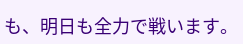も、明日も全力で戦います。